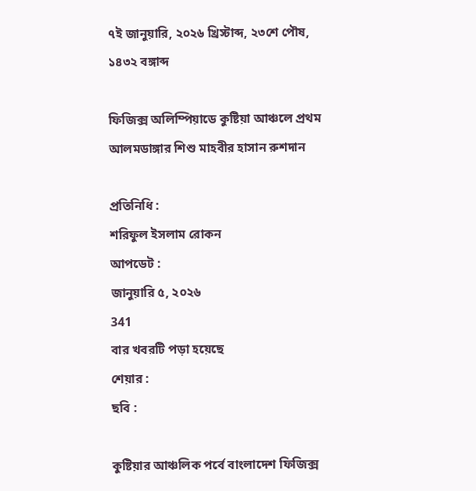৭ই জানুয়ারি, ২০২৬ খ্রিস্টাব্দ, ২৩শে পৌষ, ১৪৩২ বঙ্গাব্দ

ফিজিক্স অলিম্পিয়াডে কুষ্টিয়া আঞ্চলে প্রথম আলমডাঙ্গার শিশু মাহবীর হাসান রুশদান

প্রতিনিধি :
শরিফুল ইসলাম রোকন
আপডেট :
জানুয়ারি ৫, ২০২৬
341
বার খবরটি পড়া হয়েছে
শেয়ার :
ছবি :

কু‌ষ্টিয়ার আঞ্চলিক পর্বে বাংলাদেশ ফিজিক্স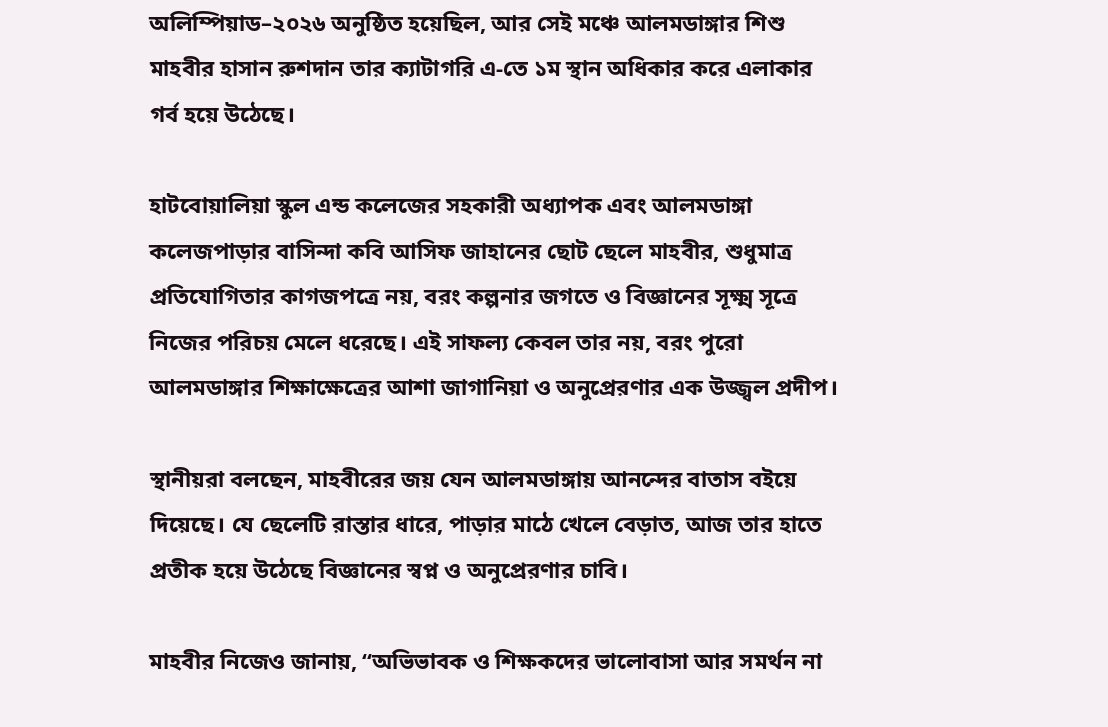অলিম্পিয়াড–২০২৬ অনুষ্ঠিত হয়েছিল, আর সেই মঞ্চে আলমডাঙ্গার শিশু মাহবীর হাসান রুশদান তার ক্যাটাগরি এ-তে ১ম স্থান অধিকার করে এলাকার গর্ব হয়ে উঠেছে।

হাটবোয়ালিয়া স্কুল এন্ড কলেজের সহকারী অধ্যাপক এবং আলমডাঙ্গা কলেজপাড়ার বাসিন্দা কবি আসিফ জাহানের ছোট ছেলে মাহবীর, শুধুমাত্র প্রতিযোগিতার কাগজপত্রে নয়, বরং কল্পনার জগতে ও বিজ্ঞানের সূক্ষ্ম সূত্রে নিজের পরিচয় মেলে ধরেছে। এই সাফল্য কেবল তার নয়, বরং পুরো আলমডাঙ্গার শিক্ষাক্ষেত্রের আশা জাগানিয়া ও অনুপ্রেরণার এক উজ্জ্বল প্রদীপ।

স্থানীয়রা বলছেন, মাহবীরের জয় যেন আলমডাঙ্গায় আনন্দের বাতাস বইয়ে দিয়েছে। যে ছেলেটি রাস্তার ধারে, পাড়ার মাঠে খেলে বেড়াত, আজ তার হাতে প্রতীক হয়ে উঠেছে বিজ্ঞানের স্বপ্ন ও অনুপ্রেরণার চাবি।

মাহবীর নিজেও জানায়, “অভিভাবক ও শিক্ষকদের ভালোবাসা আর সমর্থন না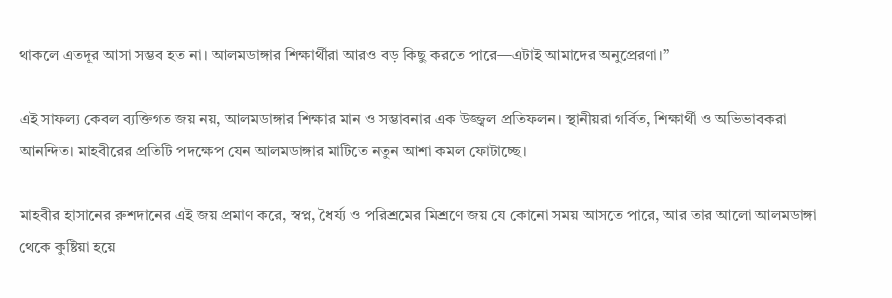থাকলে এতদূর আসা সম্ভব হত না। আলমডাঙ্গার শিক্ষার্থীরা আরও বড় কিছু করতে পারে—এটাই আমাদের অনুপ্রেরণা।”

এই সাফল্য কেবল ব্যক্তিগত জয় নয়, আলমডাঙ্গার শিক্ষার মান ও সম্ভাবনার এক উজ্জ্বল প্রতিফলন। স্থানীয়রা গর্বিত, শিক্ষার্থী ও অভিভাবকরা আনন্দিত। মাহবীরের প্রতিটি পদক্ষেপ যেন আলমডাঙ্গার মাটিতে নতুন আশা কমল ফোটাচ্ছে।

মাহবীর হাসানের রুশদানের এই জয় প্রমাণ করে, স্বপ্ন, ধৈর্য্য ও পরিশ্রমের মিশ্রণে জয় যে কোনো সময় আসতে পারে, আর তার আলো আলমডাঙ্গা থেকে কুষ্টিয়া হয়ে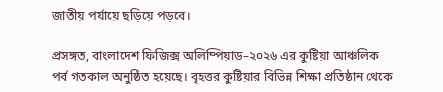জাতীয় পর্যায়ে ছড়িয়ে পড়বে।

প্রসঙ্গত, বাংলাদেশ ফিজিক্স অলিম্পিয়াড–২০২৬ এর কুষ্টিয়া আঞ্চলিক পর্ব গতকাল অনুষ্ঠিত হয়েছে। বৃহত্তর কুষ্টিয়ার বিভিন্ন শিক্ষা প্রতিষ্ঠান থেকে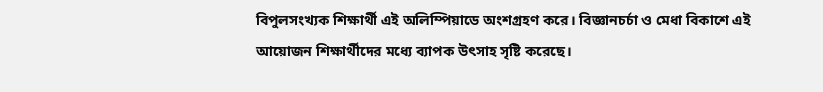বিপুলসংখ্যক শিক্ষার্থী এই অলিম্পিয়াডে অংশগ্রহণ করে। বিজ্ঞানচর্চা ও মেধা বিকাশে এই আয়োজন শিক্ষার্থীদের মধ্যে ব্যাপক উৎসাহ সৃষ্টি করেছে।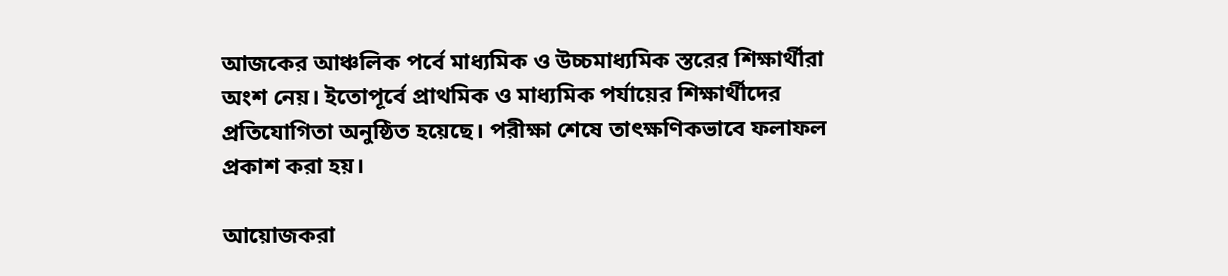আজকের আঞ্চলিক পর্বে মাধ্যমিক ও উচ্চমাধ্যমিক স্তরের শিক্ষার্থীরা অংশ নেয়। ইতোপূর্বে প্রাথমিক ও মাধ্যমিক পর্যায়ের শিক্ষার্থীদের প্রতিযোগিতা অনুষ্ঠিত হয়েছে। পরীক্ষা শেষে তাৎক্ষণিকভাবে ফলাফল প্রকাশ করা হয়।

আয়োজকরা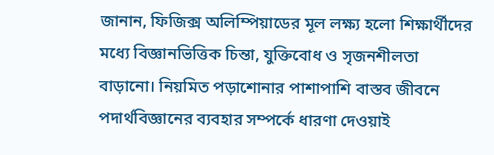জানান, ফিজিক্স অলিম্পিয়াডের মূল লক্ষ্য হলো শিক্ষার্থীদের মধ্যে বিজ্ঞানভিত্তিক চিন্তা, যুক্তিবোধ ও সৃজনশীলতা বাড়ানো। নিয়মিত পড়াশোনার পাশাপাশি বাস্তব জীবনে পদার্থবিজ্ঞানের ব্যবহার সম্পর্কে ধারণা দেওয়াই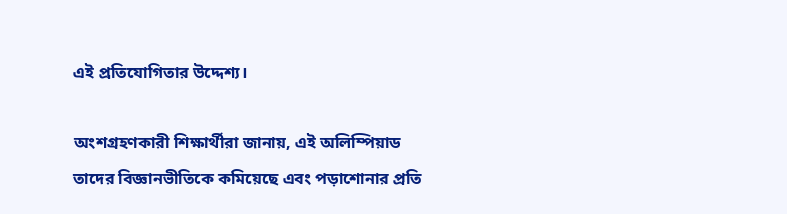এই প্রতিযোগিতার উদ্দেশ্য।

অংশগ্রহণকারী শিক্ষার্থীরা জানায়, এই অলিম্পিয়াড তাদের বিজ্ঞানভীতিকে কমিয়েছে এবং পড়াশোনার প্রতি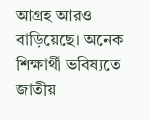আগ্রহ আরও বাড়িয়েছে। অনেক শিক্ষার্থী ভবিষ্যতে জাতীয়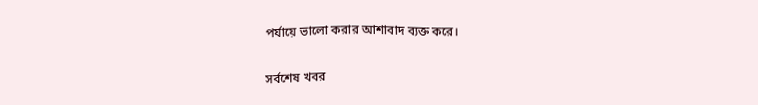পর্যায়ে ভালো করার আশাবাদ ব্যক্ত করে।

সর্বশেষ খবর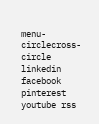menu-circlecross-circle linkedin facebook pinterest youtube rss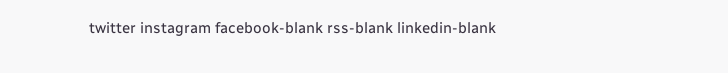twitter instagram facebook-blank rss-blank linkedin-blank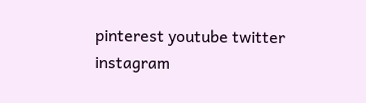pinterest youtube twitter instagram